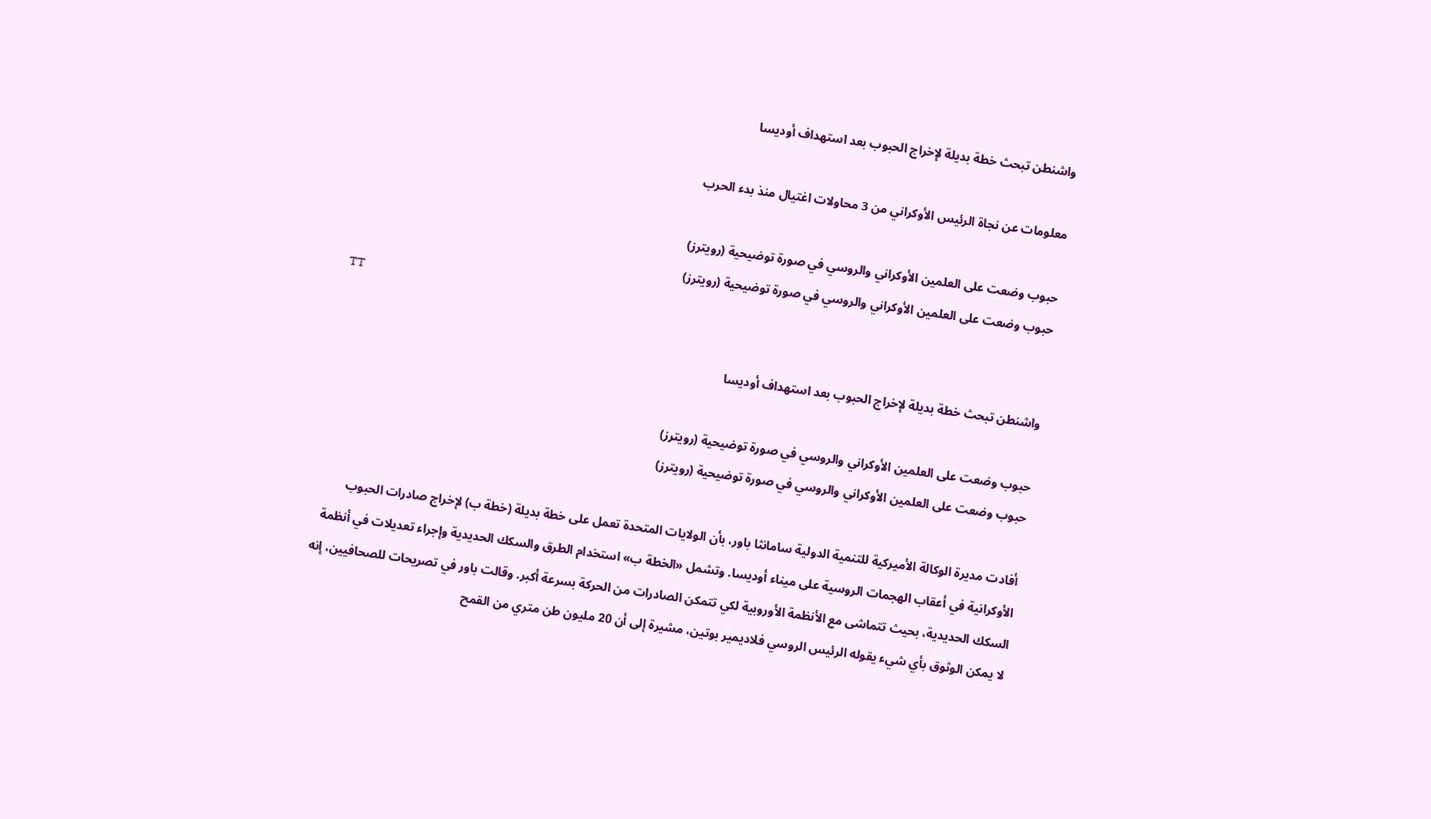واشنطن تبحث خطة بديلة لإخراج الحبوب بعد استهداف أوديسا

معلومات عن نجاة الرئيس الأوكراني من 3 محاولات اغتيال منذ بدء الحرب

حبوب وضعت على العلمين الأوكراني والروسي في صورة توضيحية (رويترز)
حبوب وضعت على العلمين الأوكراني والروسي في صورة توضيحية (رويترز)
TT

واشنطن تبحث خطة بديلة لإخراج الحبوب بعد استهداف أوديسا

حبوب وضعت على العلمين الأوكراني والروسي في صورة توضيحية (رويترز)
حبوب وضعت على العلمين الأوكراني والروسي في صورة توضيحية (رويترز)

أفادت مديرة الوكالة الأميركية للتنمية الدولية سامانثا باور، بأن الولايات المتحدة تعمل على خطة بديلة (خطة ب) لإخراج صادرات الحبوب الأوكرانية في أعقاب الهجمات الروسية على ميناء أوديسا. وتشمل «الخطة ب» استخدام الطرق والسكك الحديدية وإجراء تعديلات في أنظمة السكك الحديدية، بحيث تتماشى مع الأنظمة الأوروبية لكي تتمكن الصادرات من الحركة بسرعة أكبر. وقالت باور في تصريحات للصحافيين، إنه لا يمكن الوثوق بأي شيء يقوله الرئيس الروسي فلاديمير بوتين، مشيرة إلى أن 20 مليون طن متري من القمح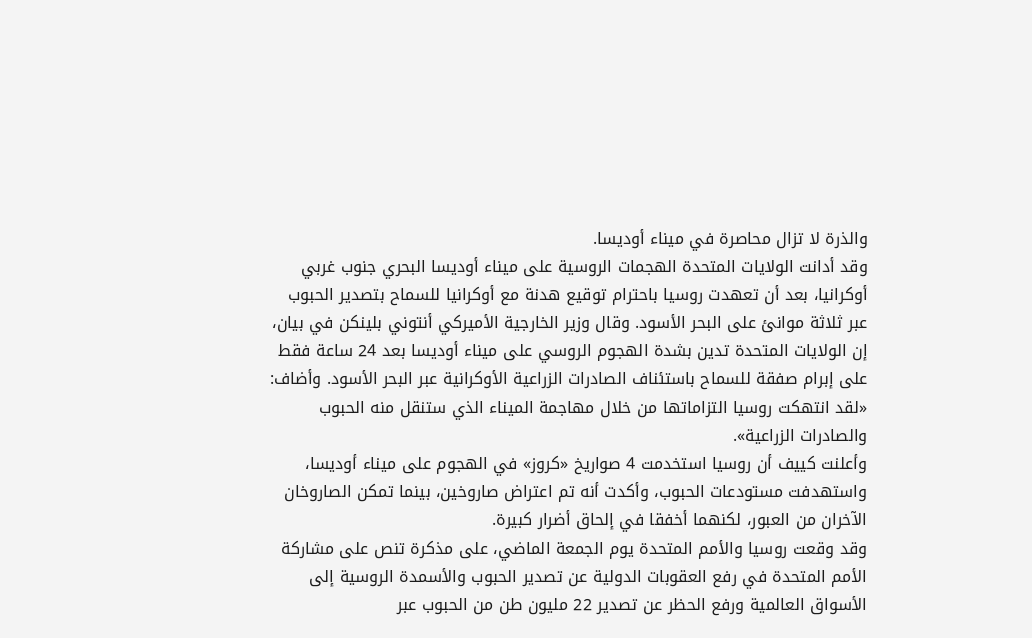والذرة لا تزال محاصرة في ميناء أوديسا.
وقد أدانت الولايات المتحدة الهجمات الروسية على ميناء أوديسا البحري جنوب غربي أوكرانيا، بعد أن تعهدت روسيا باحترام توقيع هدنة مع أوكرانيا للسماح بتصدير الحبوب عبر ثلاثة موانئ على البحر الأسود. وقال وزير الخارجية الأميركي أنتوني بلينكن في بيان، إن الولايات المتحدة تدين بشدة الهجوم الروسي على ميناء أوديسا بعد 24 ساعة فقط على إبرام صفقة للسماح باستئناف الصادرات الزراعية الأوكرانية عبر البحر الأسود. وأضاف: «لقد انتهكت روسيا التزاماتها من خلال مهاجمة الميناء الذي ستنقل منه الحبوب والصادرات الزراعية».
وأعلنت كييف أن روسيا استخدمت 4 صواريخ «كروز» في الهجوم على ميناء أوديسا، واستهدفت مستودعات الحبوب، وأكدت أنه تم اعتراض صاروخين، بينما تمكن الصاروخان الآخران من العبور، لكنهما أخفقا في إلحاق أضرار كبيرة.
وقد وقعت روسيا والأمم المتحدة يوم الجمعة الماضي، على مذكرة تنص على مشاركة الأمم المتحدة في رفع العقوبات الدولية عن تصدير الحبوب والأسمدة الروسية إلى الأسواق العالمية ورفع الحظر عن تصدير 22 مليون طن من الحبوب عبر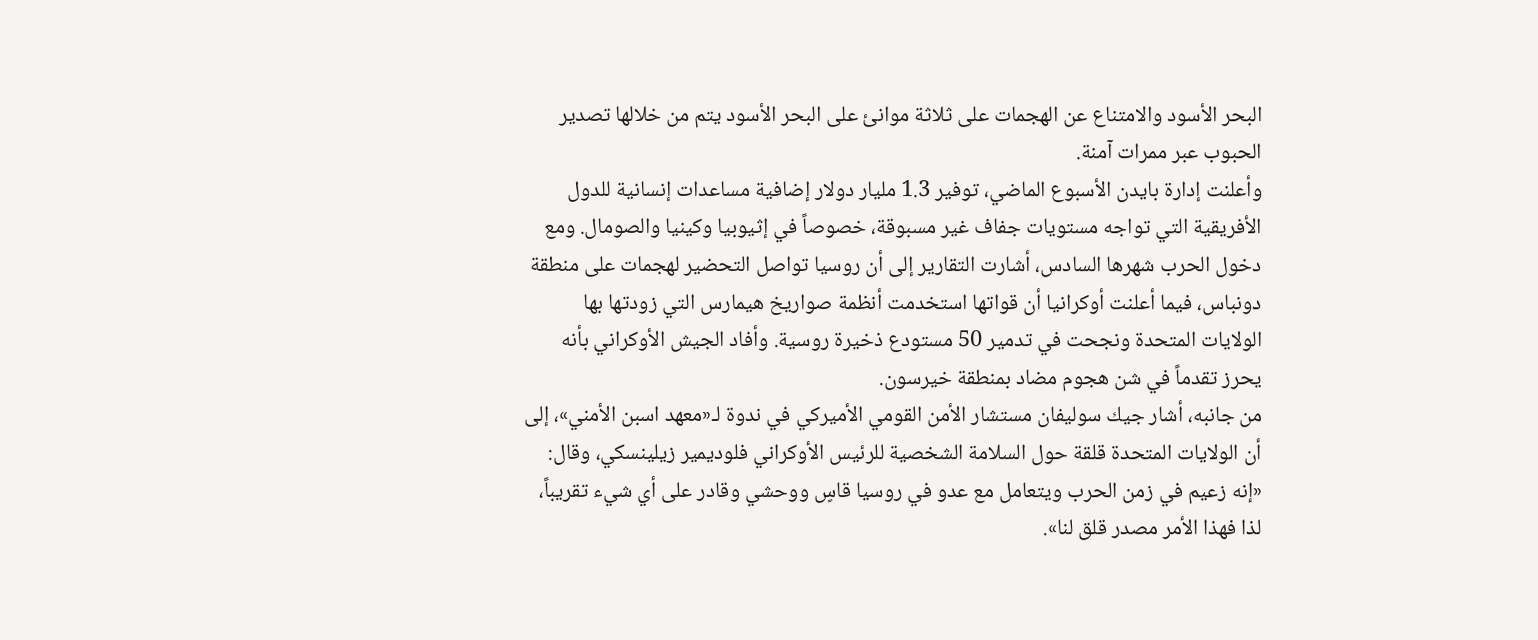البحر الأسود والامتناع عن الهجمات على ثلاثة موانئ على البحر الأسود يتم من خلالها تصدير الحبوب عبر ممرات آمنة.
وأعلنت إدارة بايدن الأسبوع الماضي، توفير 1.3 مليار دولار إضافية مساعدات إنسانية للدول الأفريقية التي تواجه مستويات جفاف غير مسبوقة، خصوصاً في إثيوبيا وكينيا والصومال. ومع دخول الحرب شهرها السادس، أشارت التقارير إلى أن روسيا تواصل التحضير لهجمات على منطقة دونباس، فيما أعلنت أوكرانيا أن قواتها استخدمت أنظمة صواريخ هيمارس التي زودتها بها الولايات المتحدة ونجحت في تدمير 50 مستودع ذخيرة روسية. وأفاد الجيش الأوكراني بأنه يحرز تقدماً في شن هجوم مضاد بمنطقة خيرسون.
من جانبه، أشار جيك سوليفان مستشار الأمن القومي الأميركي في ندوة لـ«معهد اسبن الأمني»، إلى أن الولايات المتحدة قلقة حول السلامة الشخصية للرئيس الأوكراني فلوديمير زيلينسكي، وقال: «إنه زعيم في زمن الحرب ويتعامل مع عدو في روسيا قاسٍ ووحشي وقادر على أي شيء تقريباً، لذا فهذا الأمر مصدر قلق لنا».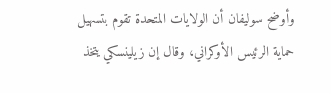وأوضح سوليفان أن الولايات المتحدة تقوم بتسهيل حماية الرئيس الأوكراني، وقال إن زيلينسكي يتخذ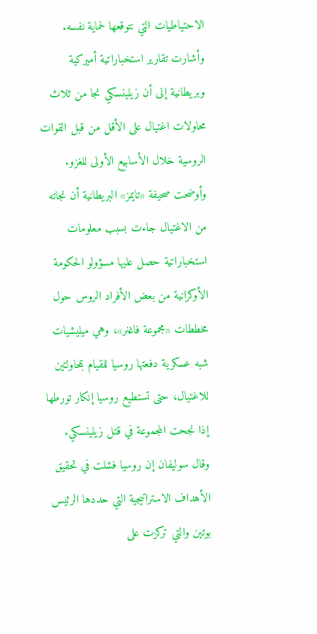الاحتياطيات التي نتوقعها لحماية نفسه.
وأشارت تقارير استخباراتية أميركية وبريطانية إلى أن زيلينسكي نجا من ثلاث محاولات اغتيال على الأقل من قبل القوات الروسية خلال الأسابيع الأولى للغزو. وأوضحت صحيفة «تايمز» البريطانية أن نجاته من الاغتيال جاءت بسبب معلومات استخباراتية حصل عليها مسؤولو الحكومة الأوكرانية من بعض الأفراد الروس حول مخططات «مجموعة فاغنر»، وهي ميليشيات شبه عسكرية دفعتها روسيا للقيام بمحاولتين للاغتيال، حتى تستطيع روسيا إنكار تورطها إذا نجحت المجموعة في قتل زيلينسكي.
وقال سوليفان إن روسيا فشلت في تحقيق الأهداف الاستراتيجية التي حددها الرئيس بوتين والتي تركزت على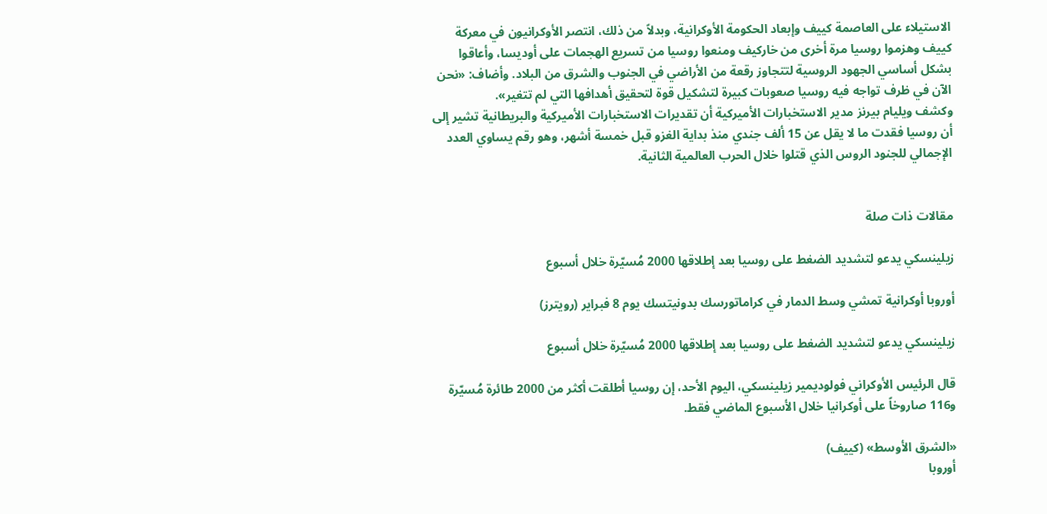الاستيلاء على العاصمة كييف وإبعاد الحكومة الأوكرانية، وبدلاً من ذلك، انتصر الأوكرانيون في معركة كييف وهزموا روسيا مرة أخرى من خاركيف ومنعوا روسيا من تسريع الهجمات على أوديسا، وأعاقوا بشكل أساسي الجهود الروسية لتتجاوز رقعة من الأراضي في الجنوب والشرق من البلاد. وأضاف: «نحن الآن في ظرف تواجه فيه روسيا صعوبات كبيرة لتشكيل قوة لتحقيق أهدافها التي لم تتغير».
وكشف ويليام بيرنز مدير الاستخبارات الأميركية أن تقديرات الاستخبارات الأميركية والبريطانية تشير إلى أن روسيا فقدت ما لا يقل عن 15 ألف جندي منذ بداية الغزو قبل خمسة أشهر، وهو رقم يساوي العدد الإجمالي للجنود الروس الذي قتلوا خلال الحرب العالمية الثانية.


مقالات ذات صلة

زيلينسكي يدعو لتشديد الضغط على روسيا بعد إطلاقها 2000 مُسيّرة خلال أسبوع

أوروبا أوكرانية تمشي وسط الدمار في كراماتورسك بدونيتسك يوم 8 فبراير (رويترز)

زيلينسكي يدعو لتشديد الضغط على روسيا بعد إطلاقها 2000 مُسيّرة خلال أسبوع

قال الرئيس الأوكراني فولوديمير زيلينسكي، اليوم الأحد، إن روسيا أطلقت أكثر من 2000 طائرة مُسيّرة و116 صاروخاً على أوكرانيا خلال الأسبوع الماضي فقط.

«الشرق الأوسط» (كييف)
أوروبا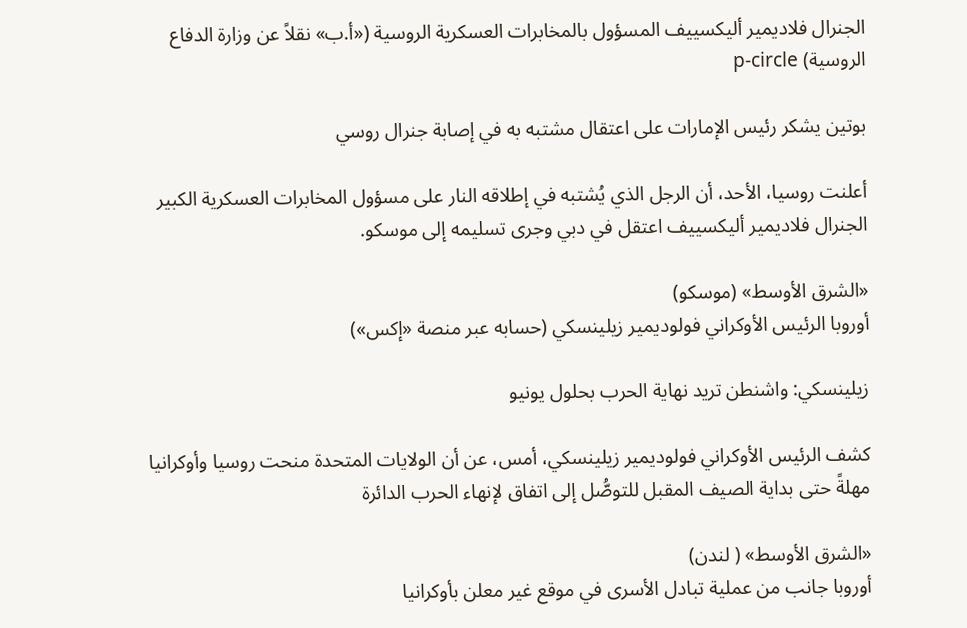الجنرال فلاديمير أليكسييف المسؤول بالمخابرات العسكرية الروسية («أ.ب» نقلاً عن وزارة الدفاع الروسية) p-circle

بوتين يشكر رئيس الإمارات على اعتقال مشتبه به في إصابة جنرال روسي

أعلنت روسيا، الأحد، أن الرجل الذي يُشتبه في إطلاقه النار على مسؤول المخابرات العسكرية الكبير الجنرال فلاديمير أليكسييف اعتقل في دبي وجرى تسليمه إلى موسكو.

«الشرق الأوسط» (موسكو)
أوروبا الرئيس الأوكراني فولوديمير زيلينسكي (حسابه عبر منصة «إكس»)

زيلينسكي: واشنطن تريد نهاية الحرب بحلول يونيو

كشف الرئيس الأوكراني فولوديمير زيلينسكي، أمس، عن أن الولايات المتحدة منحت روسيا وأوكرانيا مهلةً حتى بداية الصيف المقبل للتوصُّل إلى اتفاق لإنهاء الحرب الدائرة

«الشرق الأوسط» ( لندن)
أوروبا جانب من عملية تبادل الأسرى في موقع غير معلن بأوكرانيا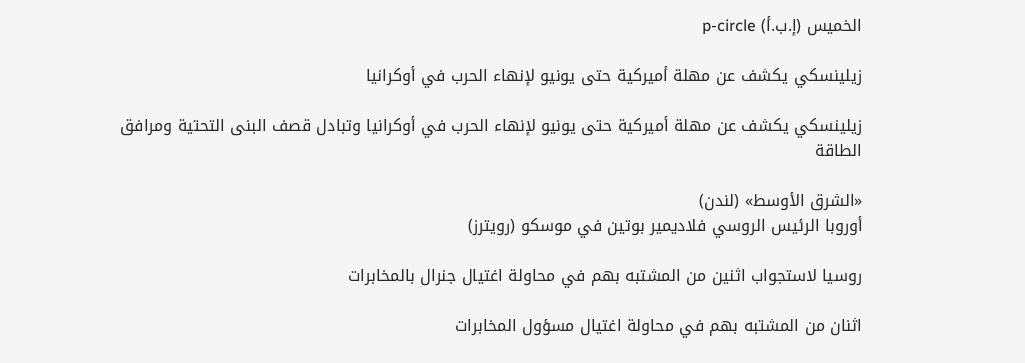الخميس (إ.ب.أ) p-circle

زيلينسكي يكشف عن مهلة أميركية حتى يونيو لإنهاء الحرب في أوكرانيا

زيلينسكي يكشف عن مهلة أميركية حتى يونيو لإنهاء الحرب في أوكرانيا وتبادل قصف البنى التحتية ومرافق الطاقة

«الشرق الأوسط» (لندن)
أوروبا الرئيس الروسي فلاديمير بوتين في موسكو (رويترز)

روسيا لاستجواب اثنين من المشتبه بهم في محاولة اغتيال جنرال بالمخابرات

اثنان من المشتبه بهم في محاولة اغتيال مسؤول المخابرات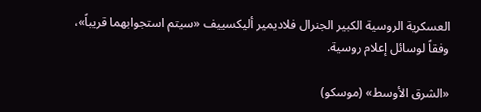العسكرية الروسية الكبير الجنرال فلاديمير أليكسييف «سيتم استجوابهما قريباً»، وفقاً لوسائل إعلام روسية.

«الشرق الأوسط» (موسكو)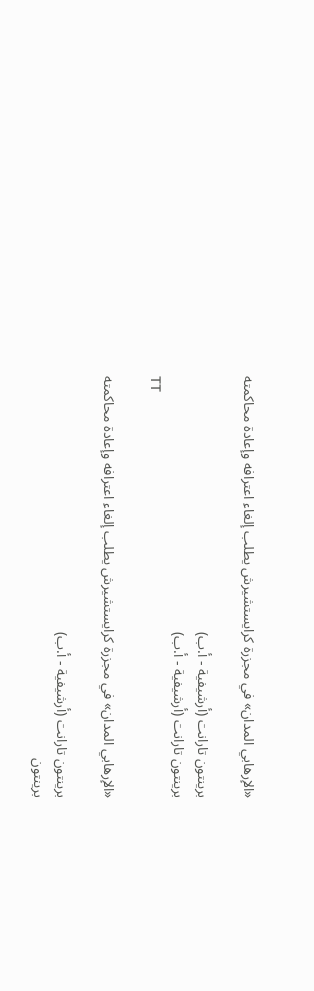«الإرهابي المدان» في مجزرة كرايستشيرش يطلب إلغاء اعترافه وإعادة محاكمته

برينتون تارانت (أرشيفية - أ.ب)
برينتون تارانت (أرشيفية - أ.ب)
TT

«الإرهابي المدان» في مجزرة كرايستشيرش يطلب إلغاء اعترافه وإعادة محاكمته

برينتون تارانت (أرشيفية - أ.ب)
برينتون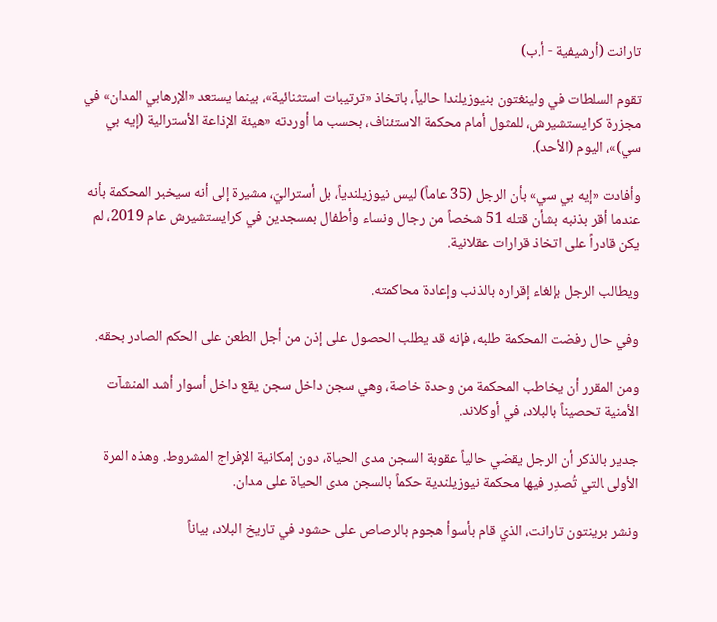تارانت (أرشيفية - أ.ب)

تقوم السلطات في ولينغتون بنيوزيلندا حالياً، باتخاذ «ترتيبات استثنائية»، بينما يستعد «الإرهابي المدان» في مجزرة كرايستشيرش، للمثول أمام محكمة الاستئناف، بحسب ما أوردته «هيئة الإذاعة الأسترالية (إيه بي سي)»، اليوم (الأحد).

وأفادت «إيه بي سي» بأن الرجل (35 عاماً) ليس نيوزيلندياً، بل أستراليّ، مشيرة إلى أنه سيخبر المحكمة بأنه عندما أقر بذنبه بشأن قتله 51 شخصاً من رجال ونساء وأطفال بمسجدين في كرايستشيرش عام 2019، لم يكن قادراً على اتخاذ قرارات عقلانية.

ويطالب الرجل بإلغاء إقراره بالذنب وإعادة محاكمته.

وفي حال رفضت المحكمة طلبه، فإنه قد يطلب الحصول على إذن من أجل الطعن على الحكم الصادر بحقه.

ومن المقرر أن يخاطب المحكمة من وحدة خاصة، وهي سجن داخل سجن يقع داخل أسوار أشد المنشآت الأمنية تحصيناً بالبلاد، في أوكلاند.

جدير بالذكر أن الرجل يقضي حالياً عقوبة السجن مدى الحياة، دون إمكانية الإفراج المشروط. وهذه المرة الأولى ‍التي تُصدِر فيها محكمة نيوزيلندية حكماً بالسجن مدى الحياة على مدان.

ونشر ‌برينتون تارانت، الذي قام بأسوأ هجوم بالرصاص على حشود في تاريخ البلاد، بياناً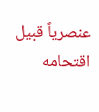عنصرياً قبيل اقتحامه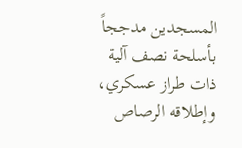المسجدين مدججاً بأسلحة نصف آلية ذات طراز عسكري، وإطلاقه الرصاص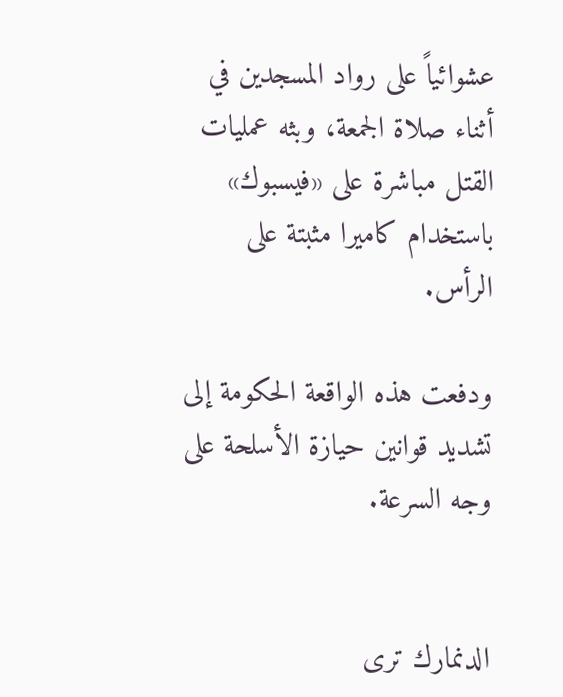عشوائياً على رواد المسجدين في أثناء صلاة الجمعة، وبثه عمليات القتل مباشرة على «فيسبوك» باستخدام كاميرا مثبتة على الرأس.

ودفعت هذه الواقعة الحكومة إلى تشديد قوانين حيازة الأسلحة ‌على وجه السرعة.


الدنمارك ترى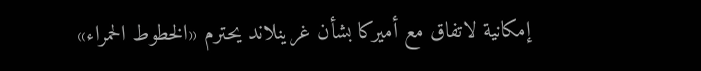إمكانية لاتفاق مع أميركا بشأن غرينلاند يحترم «الخطوط الحمراء»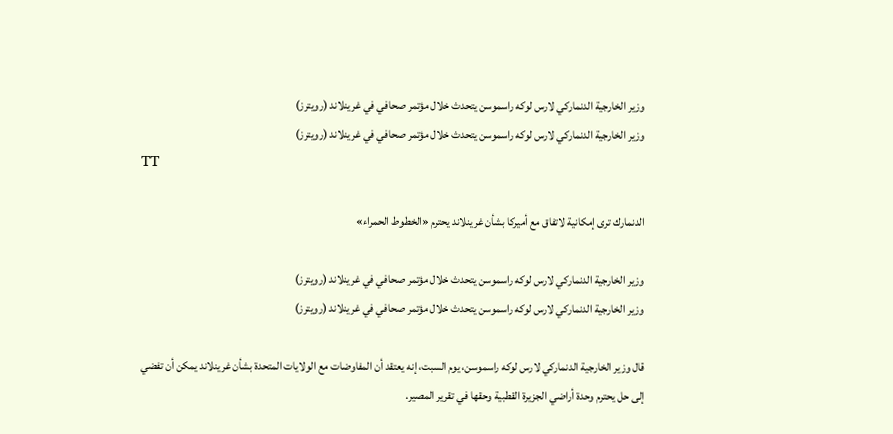وزير الخارجية الدنماركي لارس لوكه راسموسن يتحدث خلال مؤتمر صحافي في غرينلاند (رويترز)
وزير الخارجية الدنماركي لارس لوكه راسموسن يتحدث خلال مؤتمر صحافي في غرينلاند (رويترز)
TT

الدنمارك ترى إمكانية لاتفاق مع أميركا بشأن غرينلاند يحترم «الخطوط الحمراء»

وزير الخارجية الدنماركي لارس لوكه راسموسن يتحدث خلال مؤتمر صحافي في غرينلاند (رويترز)
وزير الخارجية الدنماركي لارس لوكه راسموسن يتحدث خلال مؤتمر صحافي في غرينلاند (رويترز)

قال وزير الخارجية الدنماركي لارس لوكه راسموسن، يوم السبت، إنه يعتقد أن المفاوضات مع الولايات المتحدة بشأن غرينلاند يمكن أن تفضي إلى حل يحترم وحدة أراضي الجزيرة القطبية وحقها في تقرير المصير.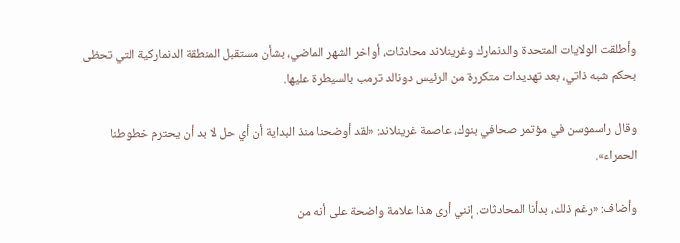وأطلقت الولايات المتحدة والدنمارك وغرينلاند محادثات، أواخر الشهر الماضي، بشأن مستقبل المنطقة الدنماركية التي تحظى بحكم شبه ذاتي، بعد تهديدات متكررة من الرئيس دونالد ترمب بالسيطرة عليها.

وقال راسموسن في مؤتمر صحافي بنوك، عاصمة غرينلاند: «لقد أوضحنا منذ البداية أن أي حل لا بد أن يحترم خطوطنا الحمراء».

وأضاف: «رغم ذلك، بدأنا المحادثات. إنني أرى هذا علامة واضحة على أنه من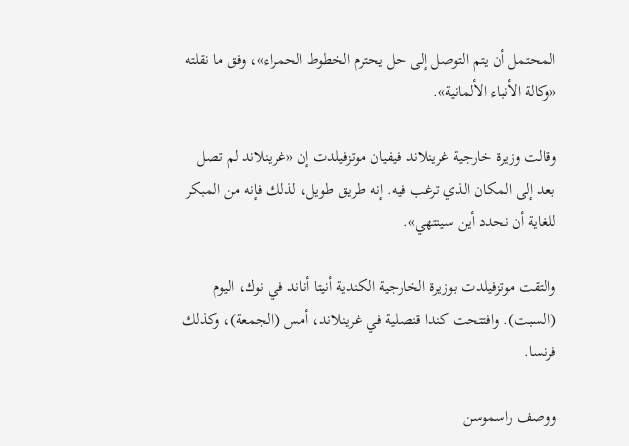المحتمل أن يتم التوصل إلى حل يحترم الخطوط الحمراء»، وفق ما نقلته «وكالة الأنباء الألمانية».

وقالت وزيرة خارجية غرينلاند فيفيان موتزفيلدت إن «غرينلاند لم تصل بعد إلى المكان الذي ترغب فيه. إنه طريق طويل، لذلك فإنه من المبكر للغاية أن نحدد أين سينتهي».

والتقت موتزفيلدت بوزيرة الخارجية الكندية أنيتا أناند في نوك، اليوم (السبت). وافتتحت كندا قنصلية في غرينلاند، أمس (الجمعة)، وكذلك فرنسا.

ووصف راسموسن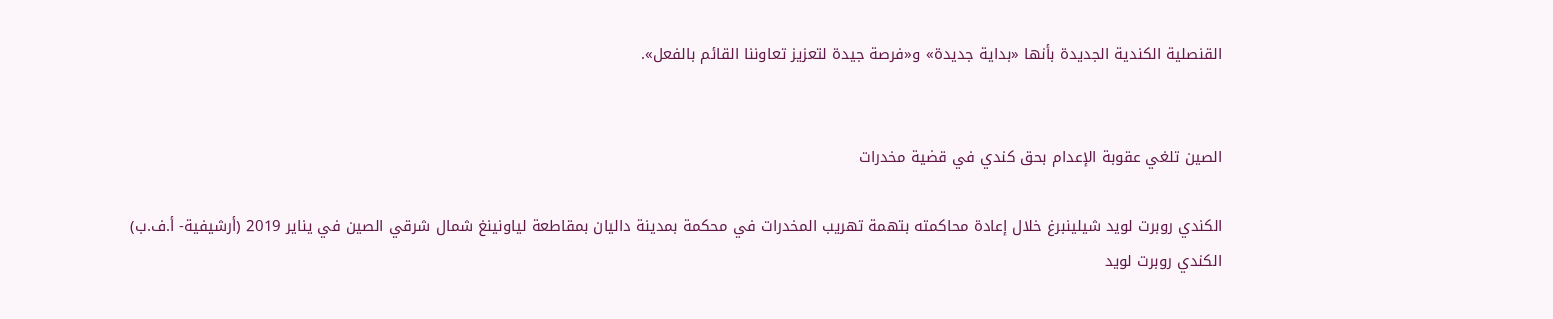القنصلية الكندية الجديدة بأنها «بداية جديدة» و«فرصة جيدة لتعزيز تعاوننا القائم بالفعل».


الصين تلغي عقوبة الإعدام بحق كندي في قضية مخدرات

الكندي روبرت لويد شيلينبرغ خلال إعادة محاكمته بتهمة تهريب المخدرات في محكمة بمدينة داليان بمقاطعة لياونينغ شمال شرقي الصين في يناير 2019 (أرشيفية- أ.ف.ب)
الكندي روبرت لويد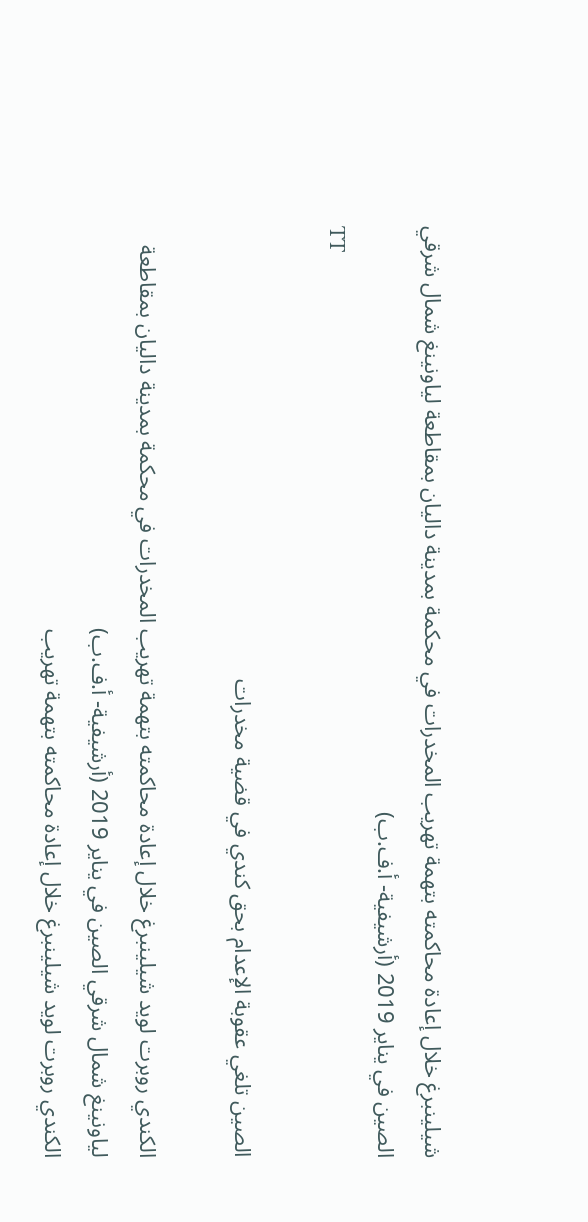شيلينبرغ خلال إعادة محاكمته بتهمة تهريب المخدرات في محكمة بمدينة داليان بمقاطعة لياونينغ شمال شرقي الصين في يناير 2019 (أرشيفية- أ.ف.ب)
TT

الصين تلغي عقوبة الإعدام بحق كندي في قضية مخدرات

الكندي روبرت لويد شيلينبرغ خلال إعادة محاكمته بتهمة تهريب المخدرات في محكمة بمدينة داليان بمقاطعة لياونينغ شمال شرقي الصين في يناير 2019 (أرشيفية- أ.ف.ب)
الكندي روبرت لويد شيلينبرغ خلال إعادة محاكمته بتهمة تهريب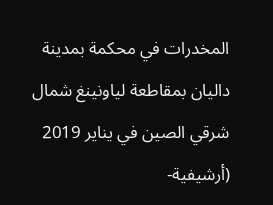المخدرات في محكمة بمدينة داليان بمقاطعة لياونينغ شمال شرقي الصين في يناير 2019 (أرشيفية-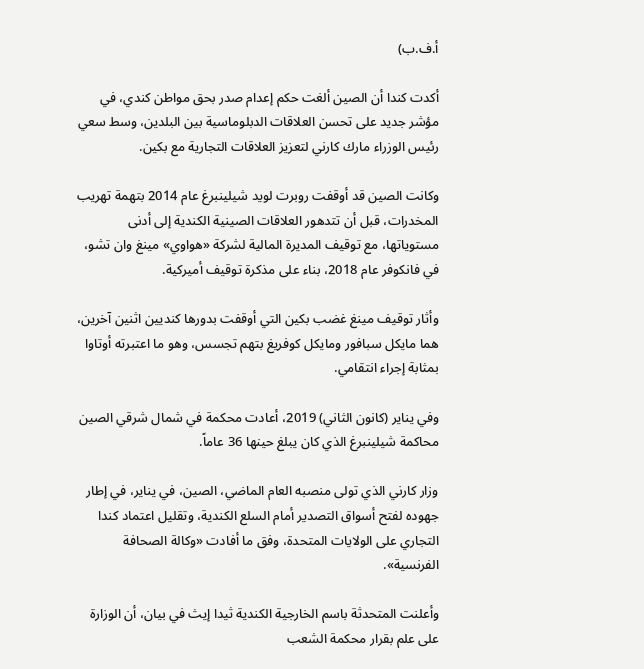أ.ف.ب)

أكدت كندا أن الصين ألغت حكم إعدام صدر بحق مواطن كندي، في مؤشر جديد على تحسن العلاقات الدبلوماسية بين البلدين، وسط سعي رئيس الوزراء مارك كارني لتعزيز العلاقات التجارية مع بكين.

وكانت الصين قد أوقفت روبرت لويد شيلينبرغ عام 2014 بتهمة تهريب المخدرات، قبل أن تتدهور العلاقات الصينية الكندية إلى أدنى مستوياتها، مع توقيف المديرة المالية لشركة «هواوي» مينغ وان تشو، في فانكوفر عام 2018، بناء على مذكرة توقيف أميركية.

وأثار توقيف مينغ غضب بكين التي أوقفت بدورها كنديين اثنين آخرين، هما مايكل سبافور ومايكل كوفريغ بتهم تجسس، وهو ما اعتبرته أوتاوا بمثابة إجراء انتقامي.

وفي يناير (كانون الثاني) 2019، أعادت محكمة في شمال شرقي الصين محاكمة شيلينبرغ الذي كان يبلغ حينها 36 عاماً.

وزار كارني الذي تولى منصبه العام الماضي، الصين، في يناير، في إطار جهوده لفتح أسواق التصدير أمام السلع الكندية، وتقليل اعتماد كندا التجاري على الولايات المتحدة، وفق ما أفادت «وكالة الصحافة الفرنسية».

وأعلنت المتحدثة باسم الخارجية الكندية ثيدا إيث في بيان، أن الوزارة على علم بقرار محكمة الشعب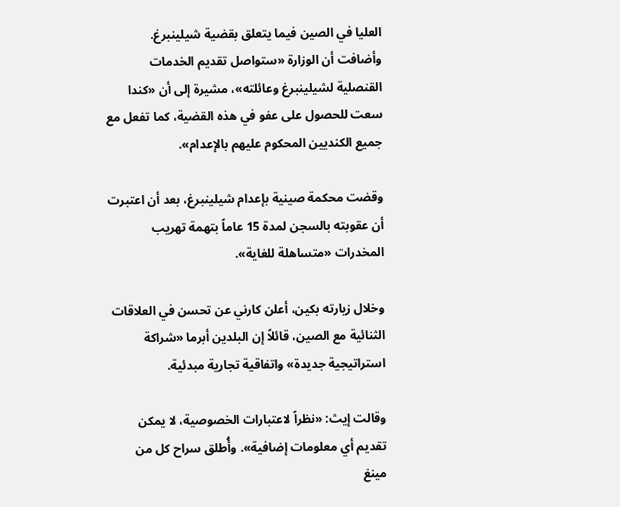العليا في الصين فيما يتعلق بقضية شيلينبرغ. وأضافت أن الوزارة «ستواصل تقديم الخدمات القنصلية لشيلينبرغ وعائلته»، مشيرة إلى أن «كندا سعت للحصول على عفو في هذه القضية، كما تفعل مع جميع الكنديين المحكوم عليهم بالإعدام».

وقضت محكمة صينية بإعدام شيلينبرغ، بعد أن اعتبرت أن عقوبته بالسجن لمدة 15 عاماً بتهمة تهريب المخدرات «متساهلة للغاية».

وخلال زيارته بكين، أعلن كارني عن تحسن في العلاقات الثنائية مع الصين، قائلاً إن البلدين أبرما «شراكة استراتيجية جديدة» واتفاقية تجارية مبدئية.

وقالت إيث: «نظراً لاعتبارات الخصوصية، لا يمكن تقديم أي معلومات إضافية». وأُطلق سراح كل من مينغ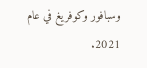وسبافور وكوفريغ في عام 2021.